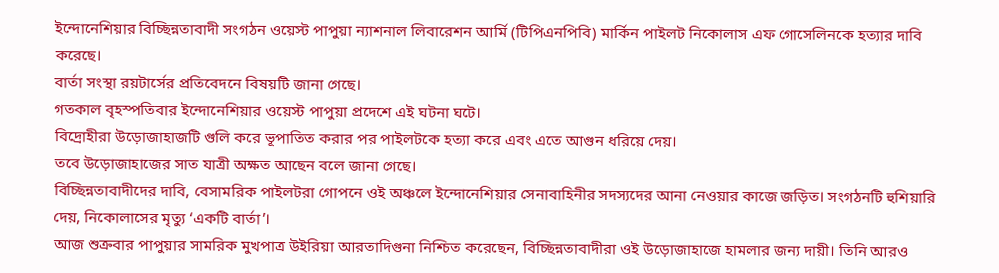ইন্দোনেশিয়ার বিচ্ছিন্নতাবাদী সংগঠন ওয়েস্ট পাপুয়া ন্যাশনাল লিবারেশন আর্মি (টিপিএনপিবি) মার্কিন পাইলট নিকোলাস এফ গোসেলিনকে হত্যার দাবি করেছে।
বার্তা সংস্থা রয়টার্সের প্রতিবেদনে বিষয়টি জানা গেছে।
গতকাল বৃহস্পতিবার ইন্দোনেশিয়ার ওয়েস্ট পাপুয়া প্রদেশে এই ঘটনা ঘটে।
বিদ্রোহীরা উড়োজাহাজটি গুলি করে ভূপাতিত করার পর পাইলটকে হত্যা করে এবং এতে আগুন ধরিয়ে দেয়।
তবে উড়োজাহাজের সাত যাত্রী অক্ষত আছেন বলে জানা গেছে।
বিচ্ছিন্নতাবাদীদের দাবি, বেসামরিক পাইলটরা গোপনে ওই অঞ্চলে ইন্দোনেশিয়ার সেনাবাহিনীর সদস্যদের আনা নেওয়ার কাজে জড়িত। সংগঠনটি হুশিয়ারি দেয়, নিকোলাসের মৃত্যু ‘একটি বার্তা’।
আজ শুক্রবার পাপুয়ার সামরিক মুখপাত্র উইরিয়া আরতাদিগুনা নিশ্চিত করেছেন, বিচ্ছিন্নতাবাদীরা ওই উড়োজাহাজে হামলার জন্য দায়ী। তিনি আরও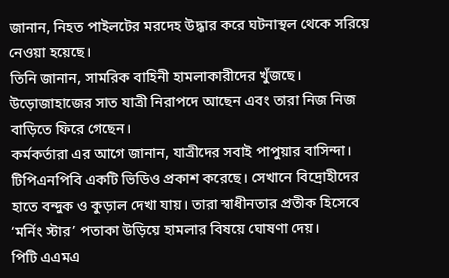জানান, নিহত পাইলটের মরদেহ উদ্ধার করে ঘটনাস্থল থেকে সরিয়ে নেওয়া হয়েছে।
তিনি জানান, সামরিক বাহিনী হামলাকারীদের খুঁজছে।
উড়োজাহাজের সাত যাত্রী নিরাপদে আছেন এবং তারা নিজ নিজ বাড়িতে ফিরে গেছেন।
কর্মকর্তারা এর আগে জানান, যাত্রীদের সবাই পাপুয়ার বাসিন্দা।
টিপিএনপিবি একটি ভিডিও প্রকাশ করেছে। সেখানে বিদ্রোহীদের হাতে বন্দুক ও কুড়াল দেখা যায়। তারা স্বাধীনতার প্রতীক হিসেবে ‘মর্নিং স্টার’ পতাকা উড়িয়ে হামলার বিষয়ে ঘোষণা দেয়।
পিটি এএমএ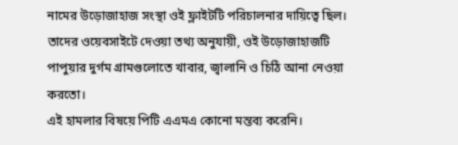নামের উড়োজাহাজ সংস্থা ওই ফ্লাইটটি পরিচালনার দায়িত্বে ছিল। তাদের ওয়েবসাইটে দেওয়া তথ্য অনুযায়ী, ওই উড়োজাহাজটি পাপুয়ার দুর্গম গ্রামগুলোতে খাবার, জ্বালানি ও চিঠি আনা নেওয়া করতো।
এই হামলার বিষয়ে পিটি এএমএ কোনো মন্তব্য করেনি।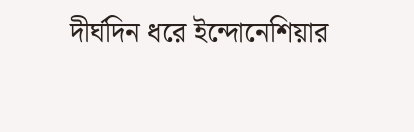দীর্ঘদিন ধরে ইন্দোনেশিয়ার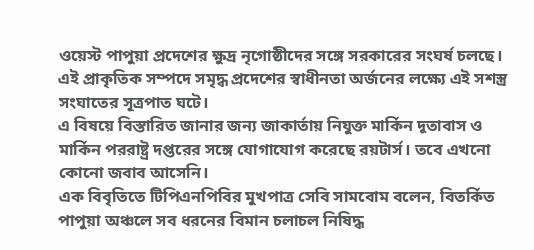ওয়েস্ট পাপুয়া প্রদেশের ক্ষুদ্র নৃগোষ্ঠীদের সঙ্গে সরকারের সংঘর্ষ চলছে। এই প্রাকৃতিক সম্পদে সমৃদ্ধ প্রদেশের স্বাধীনতা অর্জনের লক্ষ্যে এই সশস্ত্র সংঘাতের সূত্রপাত ঘটে।
এ বিষয়ে বিস্তারিত জানার জন্য জাকার্তায় নিযুক্ত মার্কিন দূতাবাস ও মার্কিন পররাষ্ট্র দপ্তরের সঙ্গে যোগাযোগ করেছে রয়টার্স। তবে এখনো কোনো জবাব আসেনি।
এক বিবৃতিতে টিপিএনপিবির মুখপাত্র সেবি সামবোম বলেন, বিতর্কিত পাপুয়া অঞ্চলে সব ধরনের বিমান চলাচল নিষিদ্ধ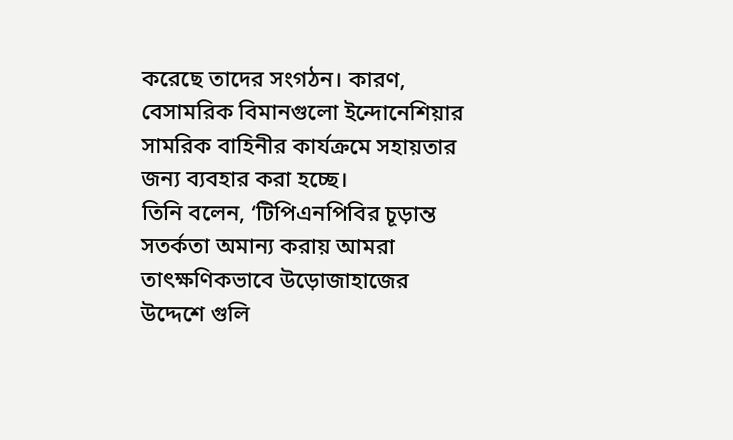করেছে তাদের সংগঠন। কারণ, বেসামরিক বিমানগুলো ইন্দোনেশিয়ার সামরিক বাহিনীর কার্যক্রমে সহায়তার জন্য ব্যবহার করা হচ্ছে।
তিনি বলেন, ‘টিপিএনপিবির চূড়ান্ত সতর্কতা অমান্য করায় আমরা তাৎক্ষণিকভাবে উড়োজাহাজের উদ্দেশে গুলি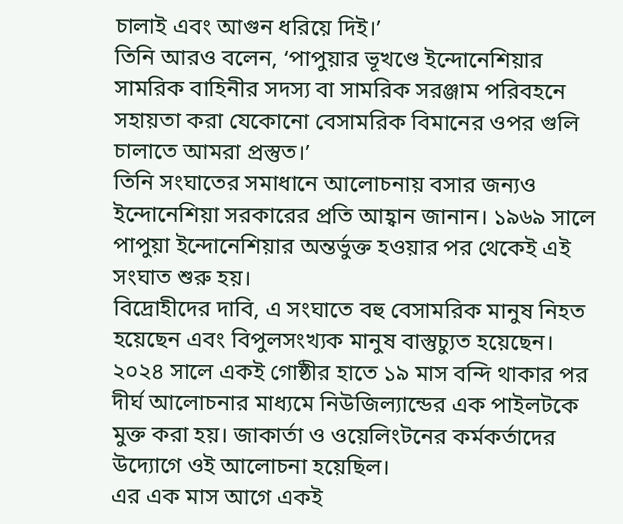চালাই এবং আগুন ধরিয়ে দিই।’
তিনি আরও বলেন, ‘পাপুয়ার ভূখণ্ডে ইন্দোনেশিয়ার সামরিক বাহিনীর সদস্য বা সামরিক সরঞ্জাম পরিবহনে সহায়তা করা যেকোনো বেসামরিক বিমানের ওপর গুলি চালাতে আমরা প্রস্তুত।’
তিনি সংঘাতের সমাধানে আলোচনায় বসার জন্যও ইন্দোনেশিয়া সরকারের প্রতি আহ্বান জানান। ১৯৬৯ সালে পাপুয়া ইন্দোনেশিয়ার অন্তর্ভুক্ত হওয়ার পর থেকেই এই সংঘাত শুরু হয়।
বিদ্রোহীদের দাবি, এ সংঘাতে বহু বেসামরিক মানুষ নিহত হয়েছেন এবং বিপুলসংখ্যক মানুষ বাস্তুচ্যুত হয়েছেন।
২০২৪ সালে একই গোষ্ঠীর হাতে ১৯ মাস বন্দি থাকার পর দীর্ঘ আলোচনার মাধ্যমে নিউজিল্যান্ডের এক পাইলটকে মুক্ত করা হয়। জাকার্তা ও ওয়েলিংটনের কর্মকর্তাদের উদ্যোগে ওই আলোচনা হয়েছিল।
এর এক মাস আগে একই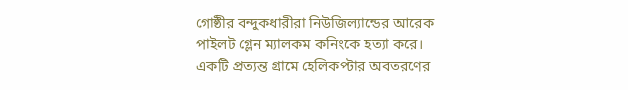গোষ্ঠীর বন্দুকধারীরা নিউজিল্যান্ডের আরেক পাইলট গ্লেন ম্যালকম কনিংকে হত্যা করে। একটি প্রত্যন্ত গ্রামে হেলিকপ্টার অবতরণের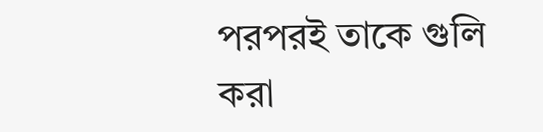পরপরই তাকে গুলি করা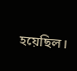হয়েছিল।